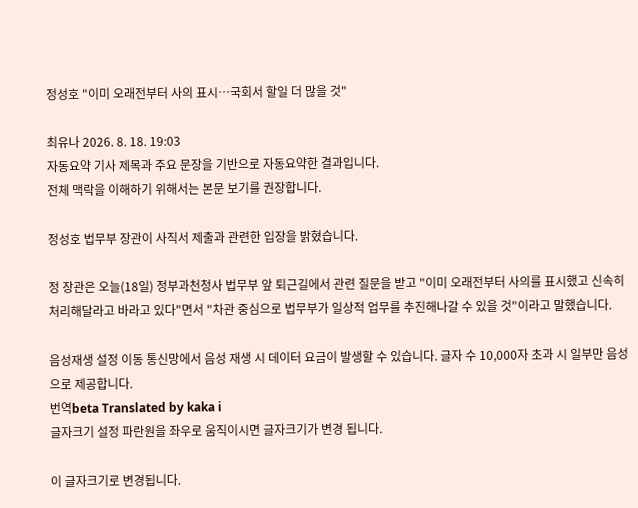정성호 "이미 오래전부터 사의 표시…국회서 할일 더 많을 것"

최유나 2026. 8. 18. 19:03
자동요약 기사 제목과 주요 문장을 기반으로 자동요약한 결과입니다.
전체 맥락을 이해하기 위해서는 본문 보기를 권장합니다.

정성호 법무부 장관이 사직서 제출과 관련한 입장을 밝혔습니다.

정 장관은 오늘(18일) 정부과천청사 법무부 앞 퇴근길에서 관련 질문을 받고 "이미 오래전부터 사의를 표시했고 신속히 처리해달라고 바라고 있다"면서 "차관 중심으로 법무부가 일상적 업무를 추진해나갈 수 있을 것"이라고 말했습니다.

음성재생 설정 이동 통신망에서 음성 재생 시 데이터 요금이 발생할 수 있습니다. 글자 수 10,000자 초과 시 일부만 음성으로 제공합니다.
번역beta Translated by kaka i
글자크기 설정 파란원을 좌우로 움직이시면 글자크기가 변경 됩니다.

이 글자크기로 변경됩니다.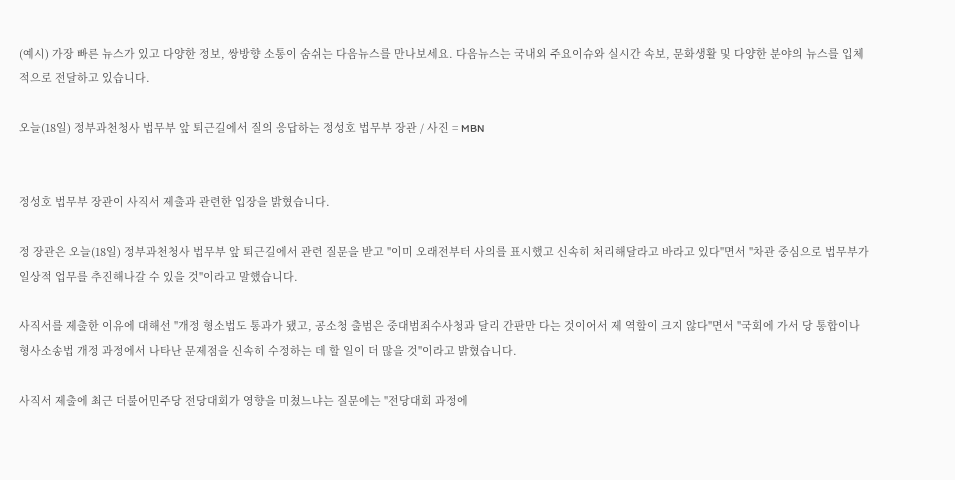(예시) 가장 빠른 뉴스가 있고 다양한 정보, 쌍방향 소통이 숨쉬는 다음뉴스를 만나보세요. 다음뉴스는 국내외 주요이슈와 실시간 속보, 문화생활 및 다양한 분야의 뉴스를 입체적으로 전달하고 있습니다.

오늘(18일) 정부과천청사 법무부 앞 퇴근길에서 질의 응답하는 정성호 법무부 장관 / 사진 = MBN


정성호 법무부 장관이 사직서 제출과 관련한 입장을 밝혔습니다.

정 장관은 오늘(18일) 정부과천청사 법무부 앞 퇴근길에서 관련 질문을 받고 "이미 오래전부터 사의를 표시했고 신속히 처리해달라고 바라고 있다"면서 "차관 중심으로 법무부가 일상적 업무를 추진해나갈 수 있을 것"이라고 말했습니다.

사직서를 제출한 이유에 대해선 "개정 형소법도 통과가 됐고, 공소청 출범은 중대범죄수사청과 달리 간판만 다는 것이어서 제 역할이 크지 않다"면서 "국회에 가서 당 통합이나 형사소송법 개정 과정에서 나타난 문제점을 신속히 수정하는 데 할 일이 더 많을 것"이라고 밝혔습니다.

사직서 제출에 최근 더불어민주당 전당대회가 영향을 미쳤느냐는 질문에는 "전당대회 과정에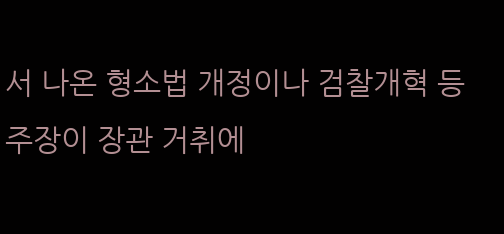서 나온 형소법 개정이나 검찰개혁 등 주장이 장관 거취에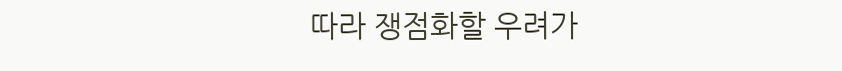따라 쟁점화할 우려가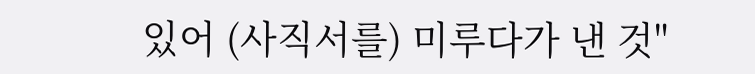있어 (사직서를) 미루다가 낸 것"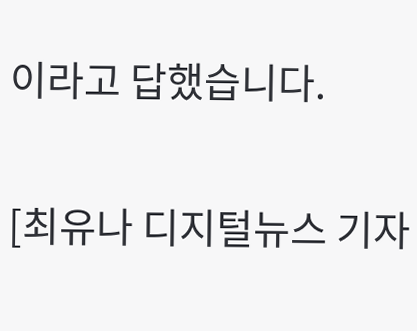이라고 답했습니다.

[최유나 디지털뉴스 기자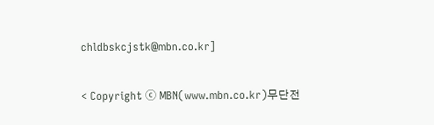chldbskcjstk@mbn.co.kr]

< Copyright ⓒ MBN(www.mbn.co.kr)무단전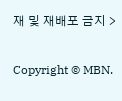재 및 재배포 금지 >

Copyright © MBN.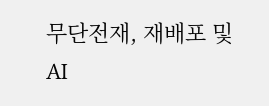무단전재, 재배포 및 AI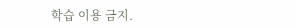학습 이용 금지.